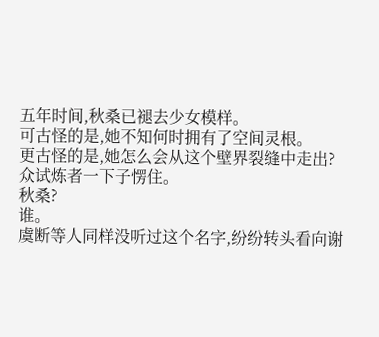五年时间,秋桑已褪去少女模样。
可古怪的是,她不知何时拥有了空间灵根。
更古怪的是,她怎么会从这个壁界裂缝中走出?
众试炼者一下子愣住。
秋桑?
谁。
虞断等人同样没听过这个名字,纷纷转头看向谢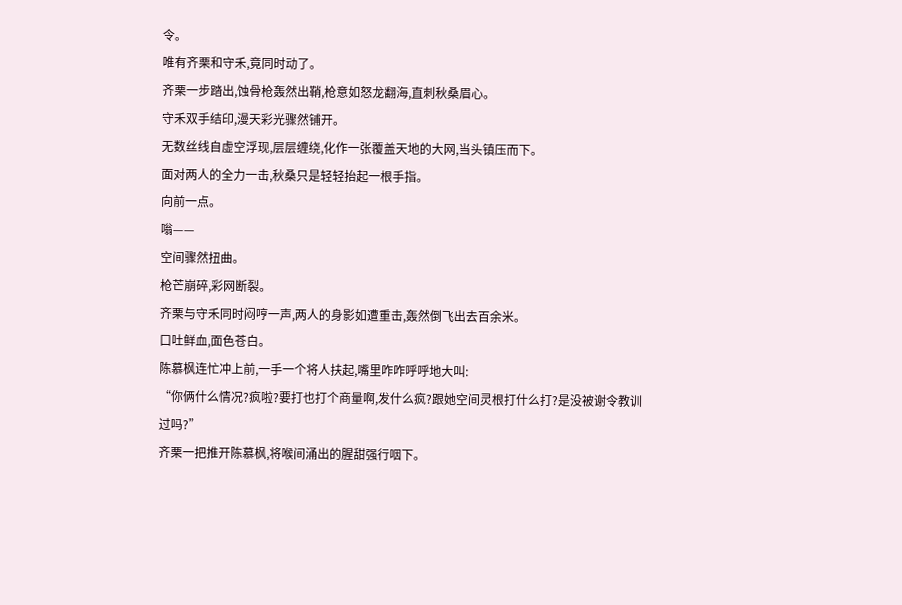令。
唯有齐栗和守禾,竟同时动了。
齐栗一步踏出,蚀骨枪轰然出鞘,枪意如怒龙翻海,直刺秋桑眉心。
守禾双手结印,漫天彩光骤然铺开。
无数丝线自虚空浮现,层层缠绕,化作一张覆盖天地的大网,当头镇压而下。
面对两人的全力一击,秋桑只是轻轻抬起一根手指。
向前一点。
嗡——
空间骤然扭曲。
枪芒崩碎,彩网断裂。
齐栗与守禾同时闷哼一声,两人的身影如遭重击,轰然倒飞出去百余米。
口吐鲜血,面色苍白。
陈慕枫连忙冲上前,一手一个将人扶起,嘴里咋咋呼呼地大叫:
“你俩什么情况?疯啦?要打也打个商量啊,发什么疯?跟她空间灵根打什么打?是没被谢令教训过吗?”
齐栗一把推开陈慕枫,将喉间涌出的腥甜强行咽下。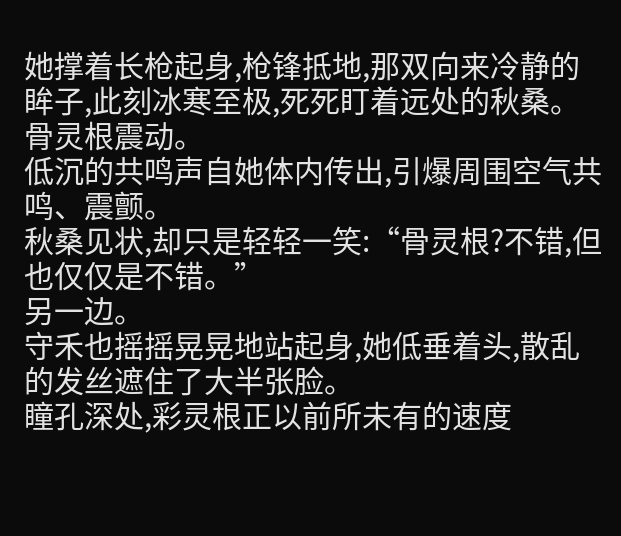她撑着长枪起身,枪锋抵地,那双向来冷静的眸子,此刻冰寒至极,死死盯着远处的秋桑。
骨灵根震动。
低沉的共鸣声自她体内传出,引爆周围空气共鸣、震颤。
秋桑见状,却只是轻轻一笑:“骨灵根?不错,但也仅仅是不错。”
另一边。
守禾也摇摇晃晃地站起身,她低垂着头,散乱的发丝遮住了大半张脸。
瞳孔深处,彩灵根正以前所未有的速度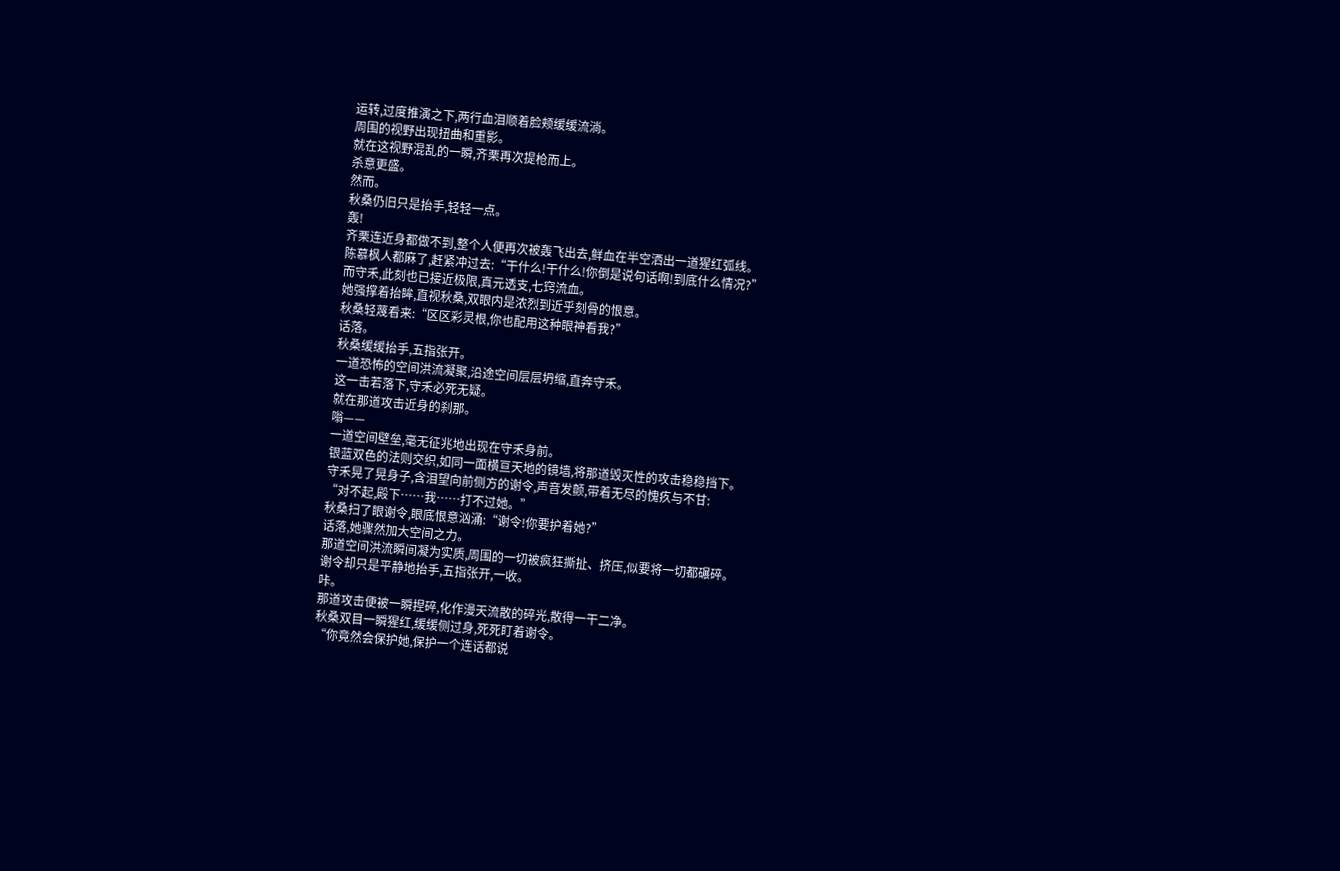运转,过度推演之下,两行血泪顺着脸颊缓缓流淌。
周围的视野出现扭曲和重影。
就在这视野混乱的一瞬,齐栗再次提枪而上。
杀意更盛。
然而。
秋桑仍旧只是抬手,轻轻一点。
轰!
齐栗连近身都做不到,整个人便再次被轰飞出去,鲜血在半空洒出一道猩红弧线。
陈慕枫人都麻了,赶紧冲过去:“干什么!干什么!你倒是说句话啊!到底什么情况?”
而守禾,此刻也已接近极限,真元透支,七窍流血。
她强撑着抬眸,直视秋桑,双眼内是浓烈到近乎刻骨的恨意。
秋桑轻蔑看来:“区区彩灵根,你也配用这种眼神看我?”
话落。
秋桑缓缓抬手,五指张开。
一道恐怖的空间洪流凝聚,沿途空间层层坍缩,直奔守禾。
这一击若落下,守禾必死无疑。
就在那道攻击近身的刹那。
嗡——
一道空间壁垒,毫无征兆地出现在守禾身前。
银蓝双色的法则交织,如同一面横亘天地的镜墙,将那道毁灭性的攻击稳稳挡下。
守禾晃了晃身子,含泪望向前侧方的谢令,声音发颤,带着无尽的愧疚与不甘:
“对不起,殿下……我……打不过她。”
秋桑扫了眼谢令,眼底恨意汹涌:“谢令!你要护着她?”
话落,她骤然加大空间之力。
那道空间洪流瞬间凝为实质,周围的一切被疯狂撕扯、挤压,似要将一切都碾碎。
谢令却只是平静地抬手,五指张开,一收。
咔。
那道攻击便被一瞬捏碎,化作漫天流散的碎光,散得一干二净。
秋桑双目一瞬猩红,缓缓侧过身,死死盯着谢令。
“你竟然会保护她,保护一个连话都说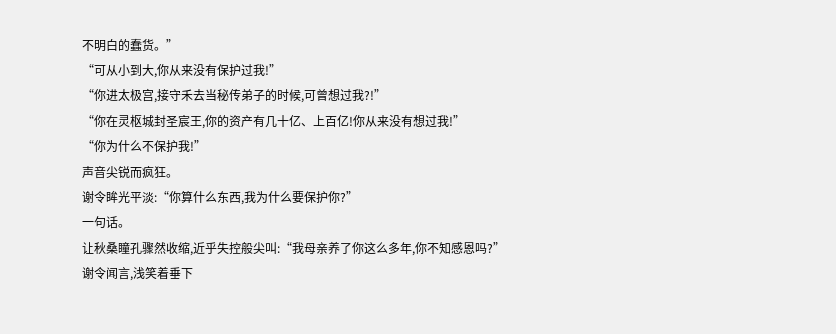不明白的蠢货。”
“可从小到大,你从来没有保护过我!”
“你进太极宫,接守禾去当秘传弟子的时候,可曾想过我?!”
“你在灵枢城封圣宸王,你的资产有几十亿、上百亿!你从来没有想过我!”
“你为什么不保护我!”
声音尖锐而疯狂。
谢令眸光平淡:“你算什么东西,我为什么要保护你?”
一句话。
让秋桑瞳孔骤然收缩,近乎失控般尖叫:“我母亲养了你这么多年,你不知感恩吗?”
谢令闻言,浅笑着垂下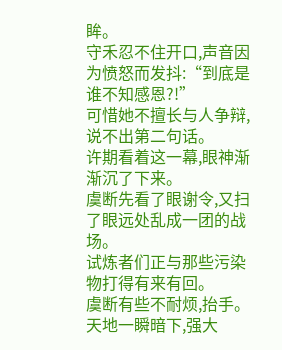眸。
守禾忍不住开口,声音因为愤怒而发抖:“到底是谁不知感恩?!”
可惜她不擅长与人争辩,说不出第二句话。
许期看着这一幕,眼神渐渐沉了下来。
虞断先看了眼谢令,又扫了眼远处乱成一团的战场。
试炼者们正与那些污染物打得有来有回。
虞断有些不耐烦,抬手。
天地一瞬暗下,强大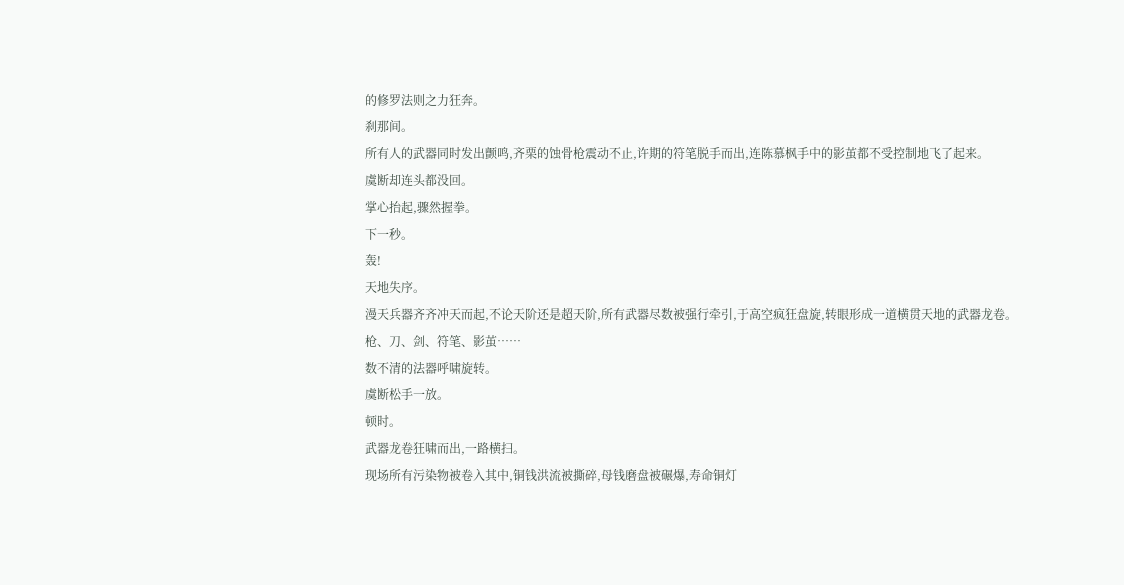的修罗法则之力狂奔。
刹那间。
所有人的武器同时发出颤鸣,齐栗的蚀骨枪震动不止,许期的符笔脱手而出,连陈慕枫手中的影茧都不受控制地飞了起来。
虞断却连头都没回。
掌心抬起,骤然握拳。
下一秒。
轰!
天地失序。
漫天兵器齐齐冲天而起,不论天阶还是超天阶,所有武器尽数被强行牵引,于高空疯狂盘旋,转眼形成一道横贯天地的武器龙卷。
枪、刀、剑、符笔、影茧……
数不清的法器呼啸旋转。
虞断松手一放。
顿时。
武器龙卷狂啸而出,一路横扫。
现场所有污染物被卷入其中,铜钱洪流被撕碎,母钱磨盘被碾爆,寿命铜灯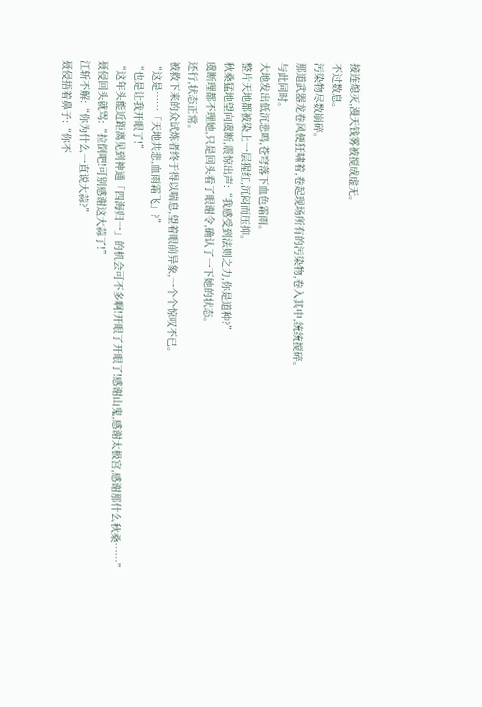接连熄灭,漫天钱雾被搅成虚无。
不过数息。
污染物尽数崩碎。
那道武器龙卷风便狂啸着,卷起现场所有的污染物,卷入其中,统统搅碎。
与此同时。
大地发出低沉悲鸣,苍穹落下血色霜雨。
整片天地都被染上一层猩红,沉闷而压抑。
秋桑猛地望向虞断,震惊出声:“我感受到法则之力,你是道种?”
虞断理都不理她,只是回头看了眼谢令,确认了一下她的状态。
还行,状态正常。
被救下来的众试炼者终于得以喘息,望着眼前异象,一个个惊叹不已。
“这是……「天地共悲,血雨霜飞」?”
“也是让我开眼了!”
“这年头能近距离见到神通「四海归一」的机会可不多啊!开眼了开眼了!感谢山鬼,感谢太极宫,感谢那什么秋桑……”
聂侵回头就骂:“拉倒吧!可别感谢这大蒜了!”
江斩不解:“你为什么一直说大蒜?”
聂侵捂着鼻子:“你不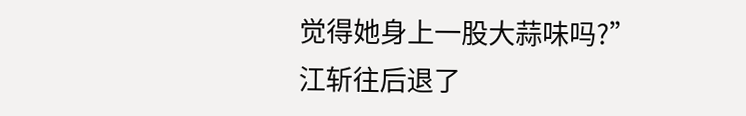觉得她身上一股大蒜味吗?”
江斩往后退了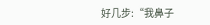好几步:“我鼻子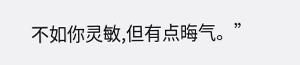不如你灵敏,但有点晦气。”